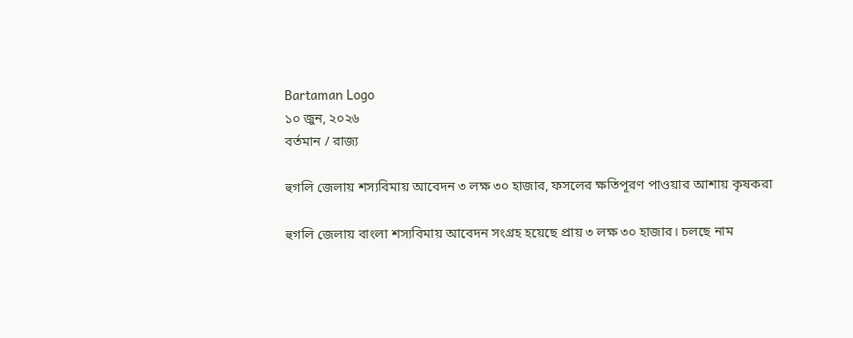Bartaman Logo
১০ জুন, ২০২৬
বর্তমান / রাজ্য

হুগলি জেলায় শস্যবিমায় আবেদন ৩ লক্ষ ৩০ হাজার, ফসলের ক্ষতিপূরণ পাওয়ার আশায় কৃষকরা

হুগলি জেলায় বাংলা শস্যবিমায় আবেদন সংগ্রহ হয়েছে প্রায় ৩ লক্ষ ৩০ হাজার। চলছে নাম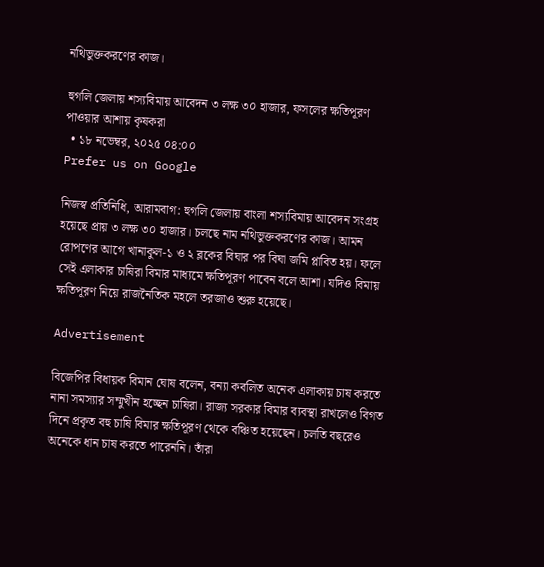নথিভুক্তকরণের কাজ।

হুগলি জেলায় শস্যবিমায় আবেদন ৩ লক্ষ ৩০ হাজার, ফসলের ক্ষতিপূরণ পাওয়ার আশায় কৃষকরা
  • ১৮ নভেম্বর, ২০২৫ ০৪:০০
Prefer us on Google

নিজস্ব প্রতিনিধি, আরামবাগ: হুগলি জেলায় বাংলা শস্যবিমায় আবেদন সংগ্রহ হয়েছে প্রায় ৩ লক্ষ ৩০ হাজার। চলছে নাম নথিভুক্তকরণের কাজ। আমন রোপণের আগে খানাকুল-১ ও ২ ব্লকের বিঘার পর বিঘা জমি প্লাবিত হয়। ফলে সেই এলাকার চাষিরা বিমার মাধ্যমে ক্ষতিপূরণ পাবেন বলে আশা। যদিও বিমায় ক্ষতিপূরণ নিয়ে রাজনৈতিক মহলে তরজাও শুরু হয়েছে।

Advertisement

বিজেপির বিধায়ক বিমান ঘোষ বলেন, বন্যা কবলিত অনেক এলাকায় চাষ করতে নানা সমস্যার সম্মুখীন হচ্ছেন চাষিরা। রাজ্য সরকার বিমার ব্যবস্থা রাখলেও বিগত দিনে প্রকৃত বহু চাষি বিমার ক্ষতিপূরণ থেকে বঞ্চিত হয়েছেন। চলতি বছরেও অনেকে ধান চাষ করতে পারেননি। তাঁরা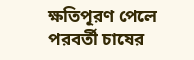ক্ষতিপূরণ পেলে পরবর্তী চাষের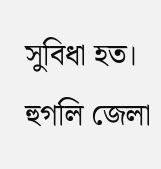সুবিধা হত। হুগলি জেলা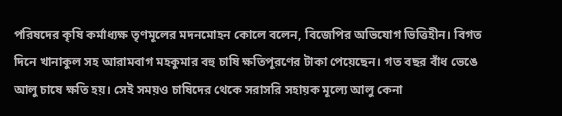পরিষদের কৃষি কর্মাধ্যক্ষ তৃণমূলের মদনমোহন কোলে বলেন, বিজেপির অভিযোগ ভিত্তিহীন। বিগত দিনে খানাকুল সহ আরামবাগ মহকুমার বহু চাষি ক্ষতিপূরণের টাকা পেয়েছেন। গত বছর বাঁধ ভেঙে আলু চাষে ক্ষতি হয়। সেই সময়ও চাষিদের থেকে সরাসরি সহায়ক মূল্যে আলু কেনা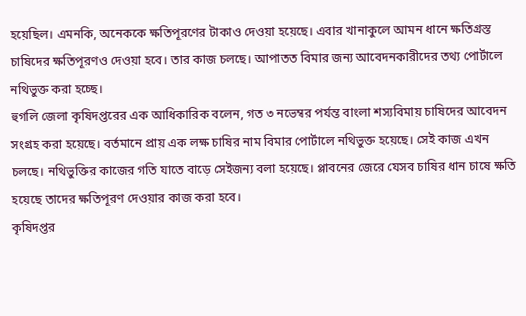হয়েছিল। এমনকি, অনেককে ক্ষতিপূরণের টাকাও দেওয়া হয়েছে। এবার খানাকুলে আমন ধানে ক্ষতিগ্রস্ত চাষিদের ক্ষতিপূরণও দেওয়া হবে। তার কাজ চলছে। আপাতত বিমার জন্য আবেদনকারীদের তথ্য পোর্টালে নথিভুক্ত করা হচ্ছে।
হুগলি জেলা কৃষিদপ্তরের এক আধিকারিক বলেন, গত ৩ নভেম্বর পর্যন্ত বাংলা শস্যবিমায় চাষিদের আবেদন সংগ্রহ করা হয়েছে। বর্তমানে প্রায় এক লক্ষ চাষির নাম বিমার পোর্টালে নথিভুক্ত হয়েছে। সেই কাজ এখন চলছে। নথিভুক্তির কাজের গতি যাতে বাড়ে সেইজন্য বলা হয়েছে। প্লাবনের জেরে যেসব চাষির ধান চাষে ক্ষতি হয়েছে তাদের ক্ষতিপূরণ দেওয়ার কাজ করা হবে।
কৃষিদপ্তর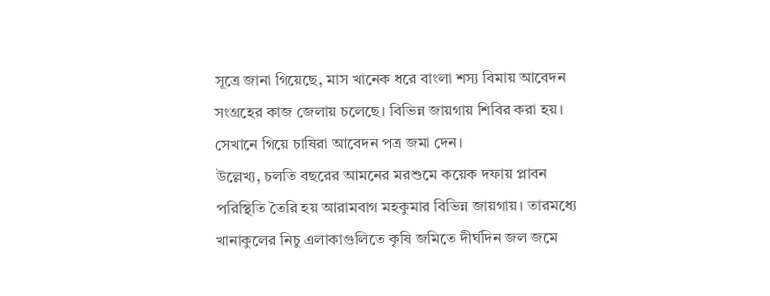সূত্রে জানা গিয়েছে, মাস খানেক ধরে বাংলা শস্য বিমায় আবেদন সংগ্রহের কাজ জেলায় চলেছে। বিভিন্ন জায়গায় শিবির করা হয়। সেখানে গিয়ে চাষিরা আবেদন পত্র জমা দেন।
উল্লেখ্য, চলতি বছরের আমনের মরশুমে কয়েক দফায় প্লাবন পরিস্থিতি তৈরি হয় আরামবাগ মহকুমার বিভিন্ন জায়গায়। তারমধ্যে খানাকুলের নিচু এলাকাগুলিতে কৃষি জমিতে দীর্ঘদিন জল জমে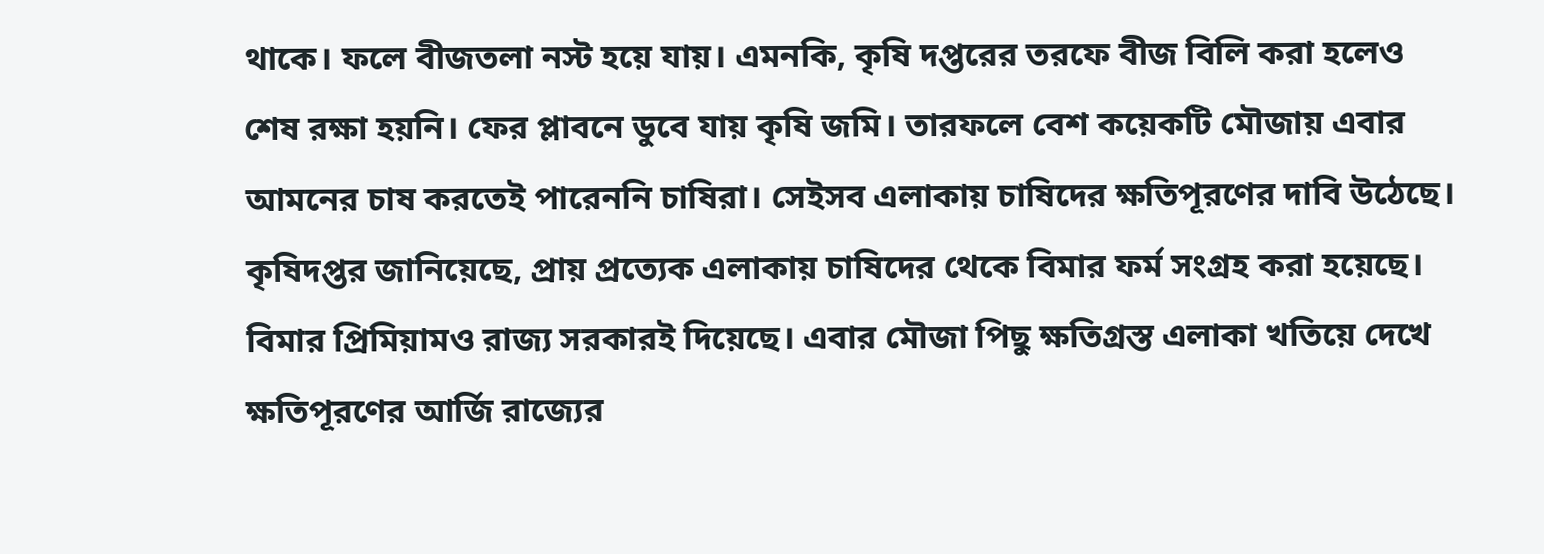থাকে। ফলে বীজতলা নস্ট হয়ে যায়। এমনকি, কৃষি দপ্তরের তরফে বীজ বিলি করা হলেও শেষ রক্ষা হয়নি। ফের প্লাবনে ডুবে যায় কৃষি জমি। তারফলে বেশ কয়েকটি মৌজায় এবার আমনের চাষ করতেই পারেননি চাষিরা। সেইসব এলাকায় চাষিদের ক্ষতিপূরণের দাবি উঠেছে।
কৃষিদপ্তর জানিয়েছে, প্রায় প্রত্যেক এলাকায় চাষিদের থেকে বিমার ফর্ম সংগ্রহ করা হয়েছে। বিমার প্রিমিয়ামও রাজ্য সরকারই দিয়েছে। এবার মৌজা পিছু ক্ষতিগ্রস্ত এলাকা খতিয়ে দেখে ক্ষতিপূরণের আর্জি রাজ্যের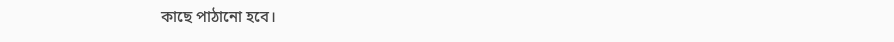কাছে পাঠানো হবে।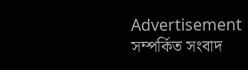Advertisement
সম্পর্কিত সংবাদ